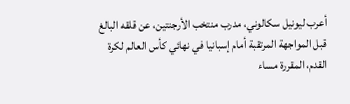أعرب ليونيل سكالوني، مدرب منتخب الأرجنتين، عن قلقه البالغ قبل المواجهة المرتقبة أمام إسبانيا في نهائي كأس العالم لكرة القدم، المقررة مساء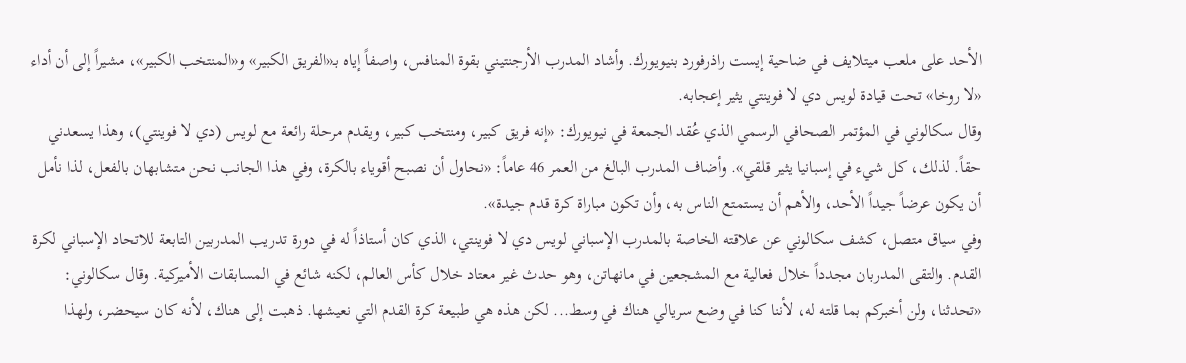الأحد على ملعب ميتلايف في ضاحية إيست راذرفورد بنيويورك. وأشاد المدرب الأرجنتيني بقوة المنافس، واصفاً إياه بـ«الفريق الكبير» و«المنتخب الكبير»، مشيراً إلى أن أداء «لا روخا» تحت قيادة لويس دي لا فوينتي يثير إعجابه.
وقال سكالوني في المؤتمر الصحافي الرسمي الذي عُقد الجمعة في نيويورك: «إنه فريق كبير، ومنتخب كبير، ويقدم مرحلة رائعة مع لويس (دي لا فوينتي)، وهذا يسعدني حقاً. لذلك، كل شيء في إسبانيا يثير قلقي». وأضاف المدرب البالغ من العمر 46 عاماً: «نحاول أن نصبح أقوياء بالكرة، وفي هذا الجانب نحن متشابهان بالفعل، لذا نأمل أن يكون عرضاً جيداً الأحد، والأهم أن يستمتع الناس به، وأن تكون مباراة كرة قدم جيدة».
وفي سياق متصل، كشف سكالوني عن علاقته الخاصة بالمدرب الإسباني لويس دي لا فوينتي، الذي كان أستاذاً له في دورة تدريب المدربين التابعة للاتحاد الإسباني لكرة القدم. والتقى المدربان مجدداً خلال فعالية مع المشجعين في مانهاتن، وهو حدث غير معتاد خلال كأس العالم، لكنه شائع في المسابقات الأميركية. وقال سكالوني: «تحدثنا، ولن أخبركم بما قلته له، لأننا كنا في وضع سريالي هناك في وسط... لكن هذه هي طبيعة كرة القدم التي نعيشها. ذهبت إلى هناك، لأنه كان سيحضر، ولهذا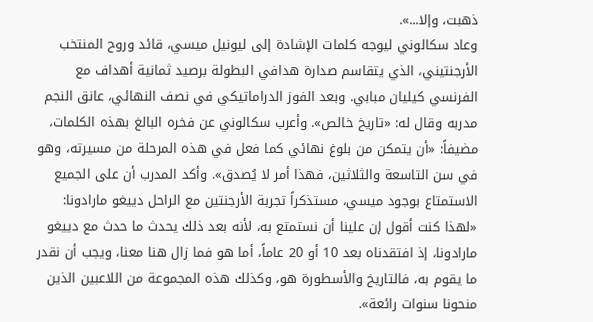ذهبت، وإلا...».
وعاد سكالوني ليوجه كلمات الإشادة إلى ليونيل ميسي، قائد وروح المنتخب الأرجنتيني، الذي يتقاسم صدارة هدافي البطولة برصيد ثمانية أهداف مع الفرنسي كيليان مبابي. وبعد الفوز الدراماتيكي في نصف النهائي، عانق النجم مدربه وقال له: «تاريخ خالص». وأعرب سكالوني عن فخره البالغ بهذه الكلمات، مضيفاً: «أن يتمكن من بلوغ نهائي كما فعل في هذه المرحلة من مسيرته، وهو في سن التاسعة والثلاثين، فهذا أمر لا يُصدق». وأكد المدرب أن على الجميع الاستمتاع بوجود ميسي، مستذكراً تجربة الأرجنتين مع الراحل دييغو مارادونا: «لهذا كنت أقول إن علينا أن نستمتع به، لأنه بعد ذلك يحدث ما حدث مع دييغو مارادونا، إذ افتقدناه بعد 10 أو 20 عاماً، أما هو فما زال هنا معنا، ويجب أن نقدر ما يقوم به، فالتاريخ والأسطورة هو، وكذلك هذه المجموعة من اللاعبين الذين منحونا سنوات رائعة».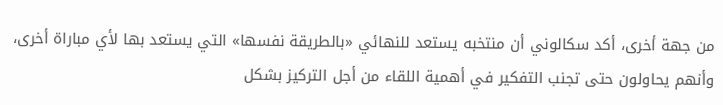من جهة أخرى، أكد سكالوني أن منتخبه يستعد للنهائي «بالطريقة نفسها» التي يستعد بها لأي مباراة أخرى، وأنهم يحاولون حتى تجنب التفكير في أهمية اللقاء من أجل التركيز بشكل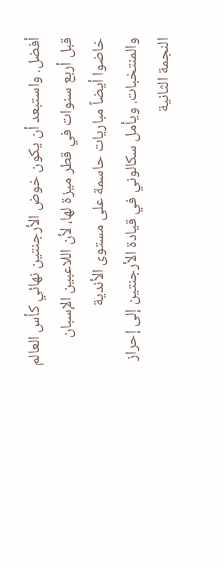أفضل. واستبعد أن يكون خوض الأرجنتين نهائي كأس العالم قبل أربع سنوات في قطر ميزة لها، لأن اللاعبين الإسبان خاضوا أيضاً مباريات حاسمة على مستوى الأندية والمنتخبات. ويأمل سكالوني في قيادة الأرجنتين إلى إحراز النجمة الثانية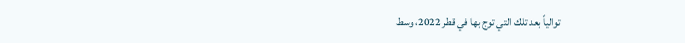توالياً بعد تلك التي توج بها في قطر 2022، وسط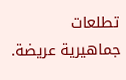تطلعات جماهيرية عريضة.